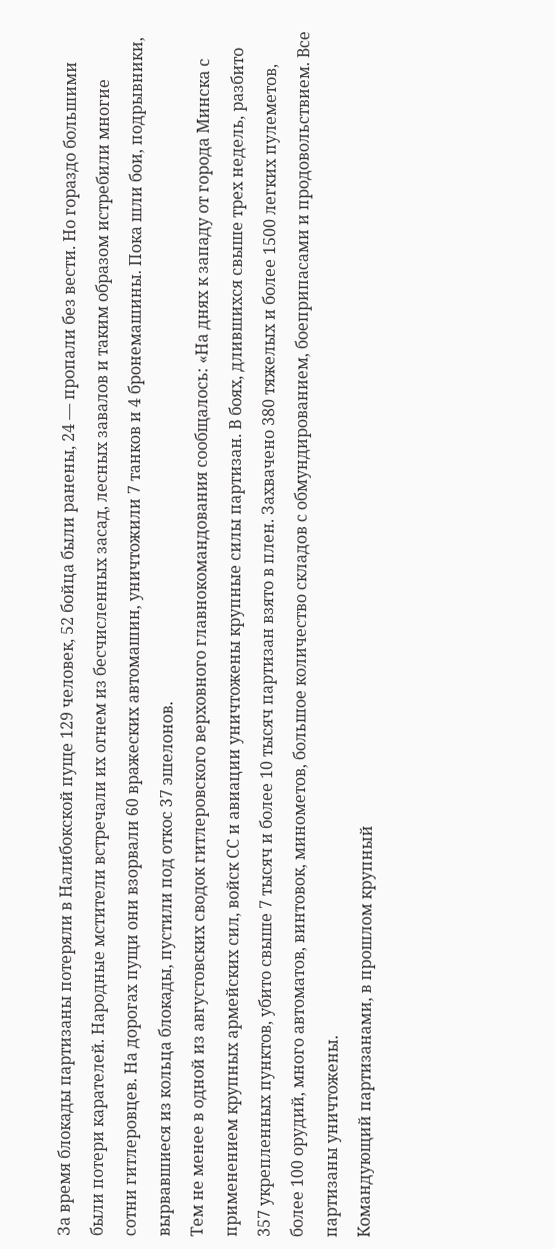За время блокады партизаны потеряли в Налибокской пуще 129 человек, 52 бойца были ранены, 24 — пропали без вести. Но гораздо большими были потери карателей. Народные мстители встречали их огнем из бесчисленных засад, лесных завалов и таким образом истребили многие сотни гитлеровцев. На дорогах пущи они взорвали 60 вражеских автомашин, уничтожили 7 танков и 4 бронемашины. Пока шли бои, подрывники, вырвавшиеся из кольца блокады, пустили под откос 37 эшелонов.
Тем не менее в одной из августовских сводок гитлеровского верховного главнокомандования сообщалось: «На днях к западу от города Минска с применением крупных армейских сил, войск СС и авиации уничтожены крупные силы партизан. В боях, длившихся свыше трех недель, разбито 357 укрепленных пунктов, убито свыше 7 тысяч и более 10 тысяч партизан взято в плен. Захвачено 380 тяжелых и более 1500 легких пулеметов, более 100 орудий, много автоматов, винтовок, минометов, большое количество складов с обмундированием, боеприпасами и продовольствием. Все партизаны уничтожены.
Командующий партизанами, в прошлом крупный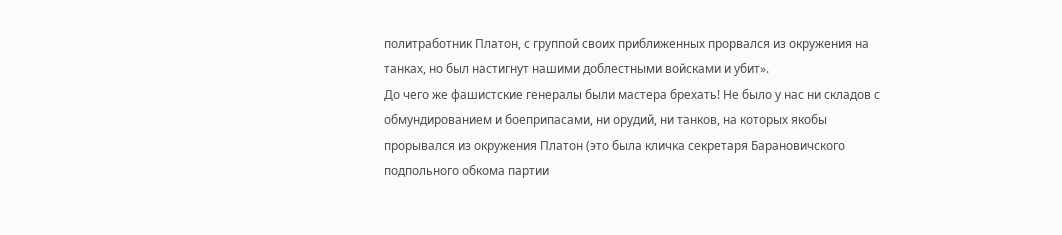политработник Платон, с группой своих приближенных прорвался из окружения на танках, но был настигнут нашими доблестными войсками и убит».
До чего же фашистские генералы были мастера брехать! Не было у нас ни складов с обмундированием и боеприпасами, ни орудий, ни танков, на которых якобы прорывался из окружения Платон (это была кличка секретаря Барановичского подпольного обкома партии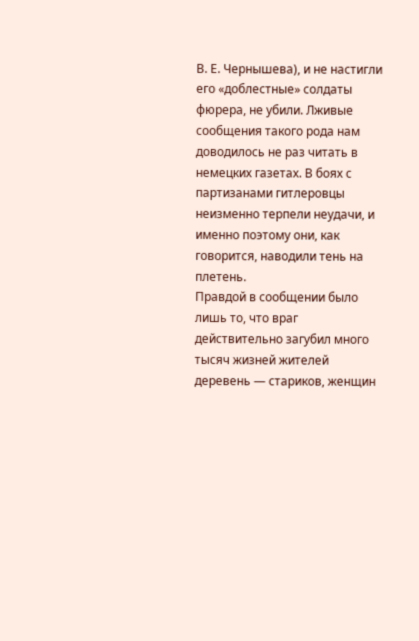В. Е. Чернышева), и не настигли его «доблестные» солдаты фюрера, не убили. Лживые сообщения такого рода нам доводилось не раз читать в немецких газетах. В боях с партизанами гитлеровцы неизменно терпели неудачи, и именно поэтому они, как говорится, наводили тень на плетень.
Правдой в сообщении было лишь то, что враг действительно загубил много тысяч жизней жителей деревень — стариков, женщин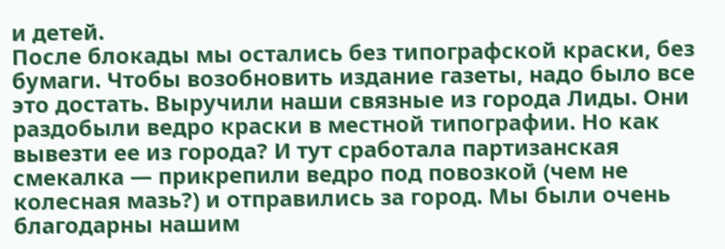и детей.
После блокады мы остались без типографской краски, без бумаги. Чтобы возобновить издание газеты, надо было все это достать. Выручили наши связные из города Лиды. Они раздобыли ведро краски в местной типографии. Но как вывезти ее из города? И тут сработала партизанская смекалка — прикрепили ведро под повозкой (чем не колесная мазь?) и отправились за город. Мы были очень благодарны нашим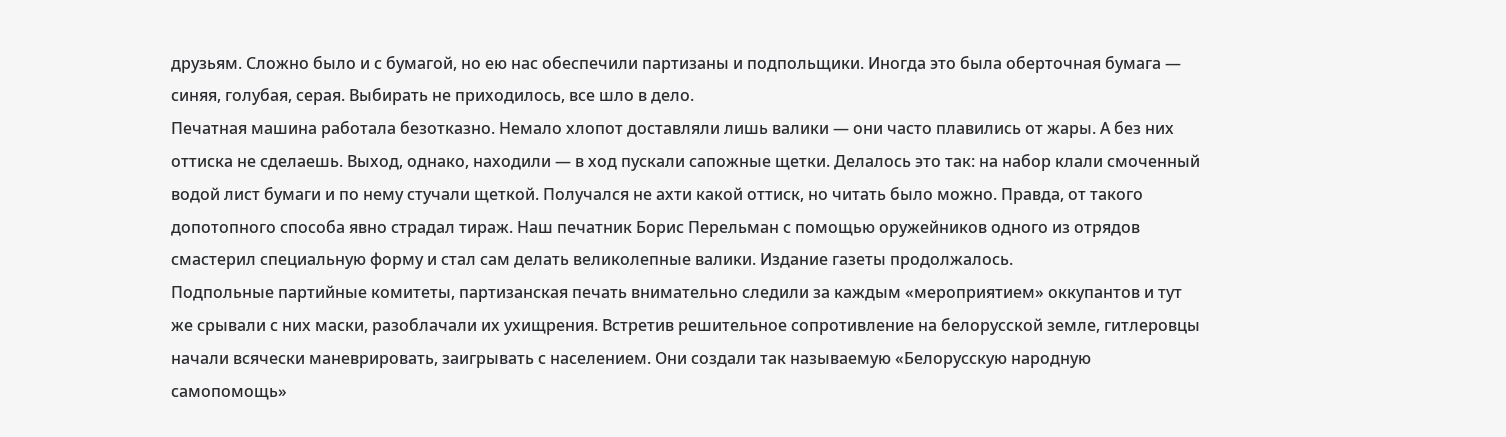друзьям. Сложно было и с бумагой, но ею нас обеспечили партизаны и подпольщики. Иногда это была оберточная бумага — синяя, голубая, серая. Выбирать не приходилось, все шло в дело.
Печатная машина работала безотказно. Немало хлопот доставляли лишь валики — они часто плавились от жары. А без них оттиска не сделаешь. Выход, однако, находили — в ход пускали сапожные щетки. Делалось это так: на набор клали смоченный водой лист бумаги и по нему стучали щеткой. Получался не ахти какой оттиск, но читать было можно. Правда, от такого допотопного способа явно страдал тираж. Наш печатник Борис Перельман с помощью оружейников одного из отрядов смастерил специальную форму и стал сам делать великолепные валики. Издание газеты продолжалось.
Подпольные партийные комитеты, партизанская печать внимательно следили за каждым «мероприятием» оккупантов и тут же срывали с них маски, разоблачали их ухищрения. Встретив решительное сопротивление на белорусской земле, гитлеровцы начали всячески маневрировать, заигрывать с населением. Они создали так называемую «Белорусскую народную самопомощь»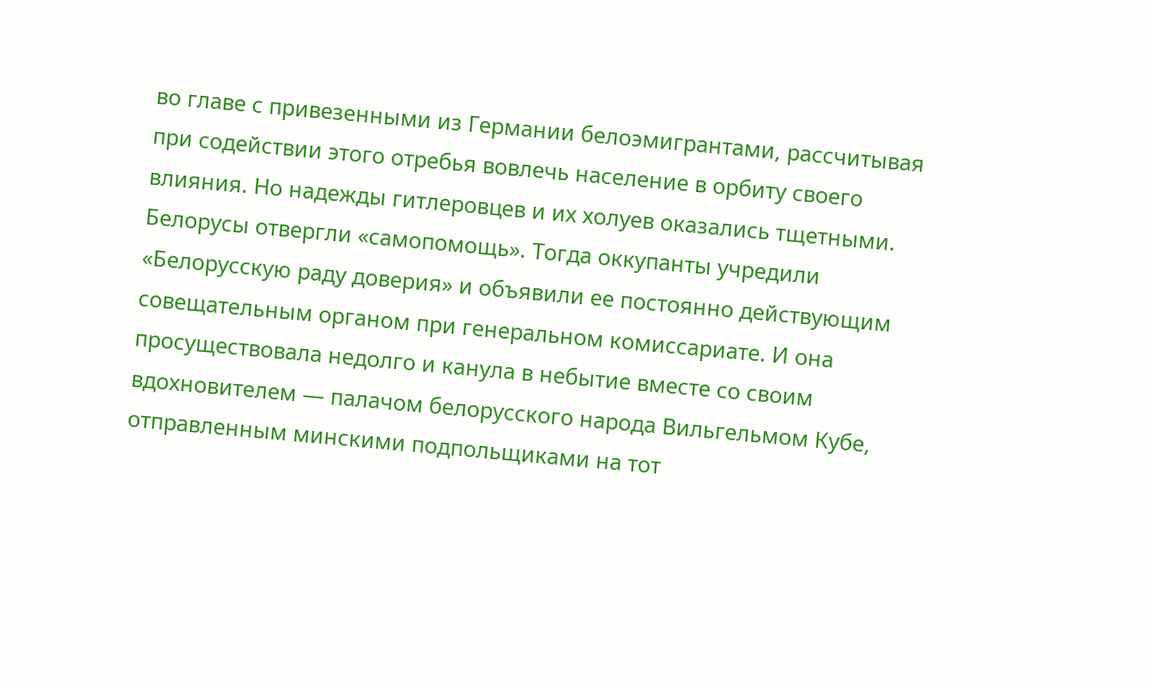во главе с привезенными из Германии белоэмигрантами, рассчитывая при содействии этого отребья вовлечь население в орбиту своего влияния. Но надежды гитлеровцев и их холуев оказались тщетными. Белорусы отвергли «самопомощь». Тогда оккупанты учредили «Белорусскую раду доверия» и объявили ее постоянно действующим совещательным органом при генеральном комиссариате. И она просуществовала недолго и канула в небытие вместе со своим вдохновителем — палачом белорусского народа Вильгельмом Кубе, отправленным минскими подпольщиками на тот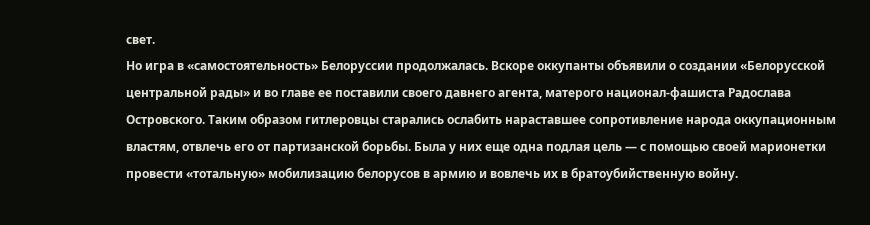свет.
Но игра в «самостоятельность» Белоруссии продолжалась. Вскоре оккупанты объявили о создании «Белорусской центральной рады» и во главе ее поставили своего давнего агента, матерого национал-фашиста Радослава Островского. Таким образом гитлеровцы старались ослабить нараставшее сопротивление народа оккупационным властям, отвлечь его от партизанской борьбы. Была у них еще одна подлая цель — с помощью своей марионетки провести «тотальную» мобилизацию белорусов в армию и вовлечь их в братоубийственную войну.